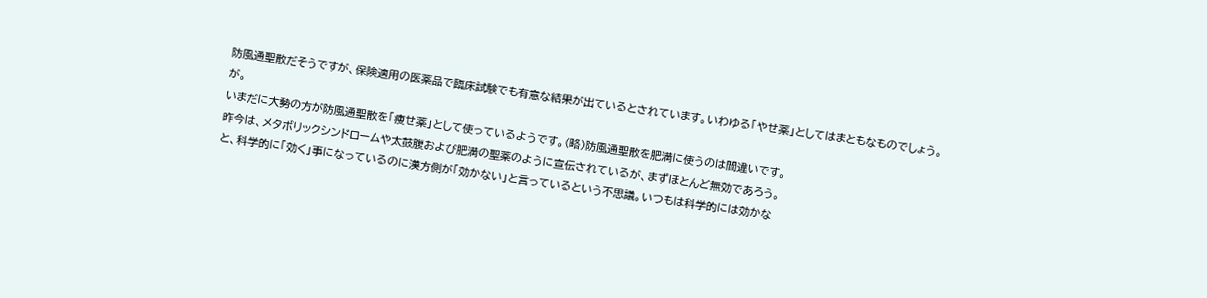防風通聖散だそうですが、保険適用の医薬品で臨床試験でも有意な結果が出ているとされています。いわゆる「やせ薬」としてはまともなものでしょう。
が。
いまだに大勢の方が防風通聖散を「痩せ薬」として使っているようです。(略)防風通聖散を肥満に使うのは間違いです。
昨今は、メタボリックシンドロームや太鼓腹および肥満の聖薬のように宣伝されているが、まずほとんど無効であろう。
と、科学的に「効く」事になっているのに漢方側が「効かない」と言っているという不思議。いつもは科学的には効かな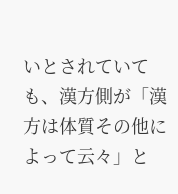いとされていても、漢方側が「漢方は体質その他によって云々」と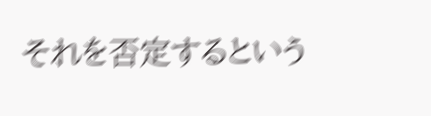それを否定するという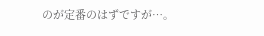のが定番のはずですが…。